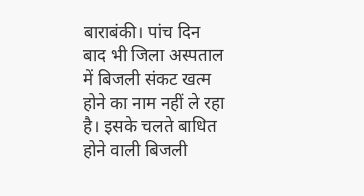बाराबंकी। पांच दिन बाद भी जिला अस्पताल में बिजली संकट खत्म होने का नाम नहीं ले रहा है। इसके चलते बाधित होने वाली बिजली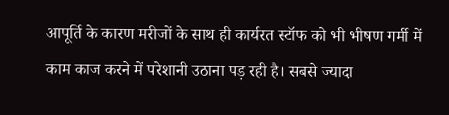आपूर्ति के कारण मरीजों के साथ ही कार्यरत स्टॉफ को भी भीषण गर्मी में काम काज करने में परेशानी उठाना पड़ रही है। सबसे ज्यादा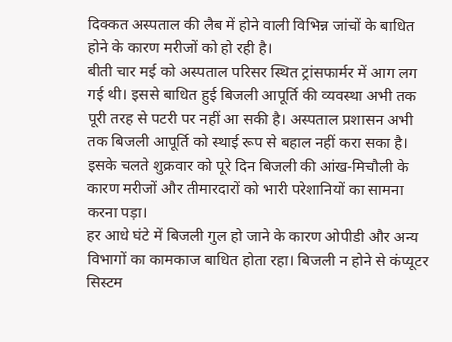दिक्कत अस्पताल की लैब में होने वाली विभिन्न जांचों के बाधित होने के कारण मरीजों को हो रही है।
बीती चार मई को अस्पताल परिसर स्थित ट्रांसफार्मर में आग लग गई थी। इससे बाधित हुई बिजली आपूर्ति की व्यवस्था अभी तक पूरी तरह से पटरी पर नहीं आ सकी है। अस्पताल प्रशासन अभी तक बिजली आपूर्ति को स्थाई रूप से बहाल नहीं करा सका है। इसके चलते शुक्रवार को पूरे दिन बिजली की आंख-मिचौली के कारण मरीजों और तीमारदारों को भारी परेशानियों का सामना करना पड़ा।
हर आधे घंटे में बिजली गुल हो जाने के कारण ओपीडी और अन्य विभागों का कामकाज बाधित होता रहा। बिजली न होने से कंप्यूटर सिस्टम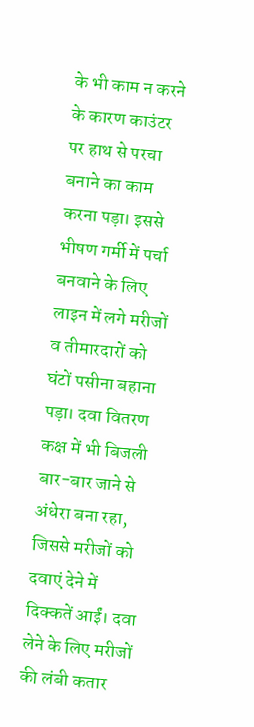के भी काम न करने के कारण काउंटर पर हाथ से परचा बनाने का काम करना पड़ा। इससे भीषण गर्मी में पर्चा बनवाने के लिए लाइन में लगे मरीजों व तीमारदारों को घंटों पसीना बहाना पड़ा। दवा वितरण कक्ष में भी बिजली बार-बार जाने से अंधेरा बना रहा, जिससे मरीजों को दवाएं देने में दिक्कतें आईं। दवा लेने के लिए मरीजों की लंबी कतार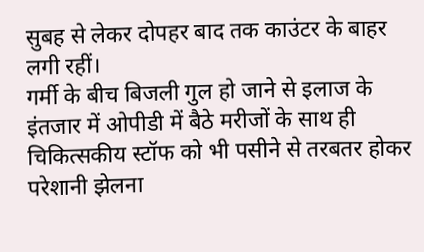सुबह से लेकर दोपहर बाद तक काउंटर के बाहर लगी रहीं।
गर्मी के बीच बिजली गुल हो जाने से इलाज के इंतजार में ओपीडी में बैठे मरीजों के साथ ही चिकित्सकीय स्टॉफ को भी पसीने से तरबतर होकर परेशानी झेलना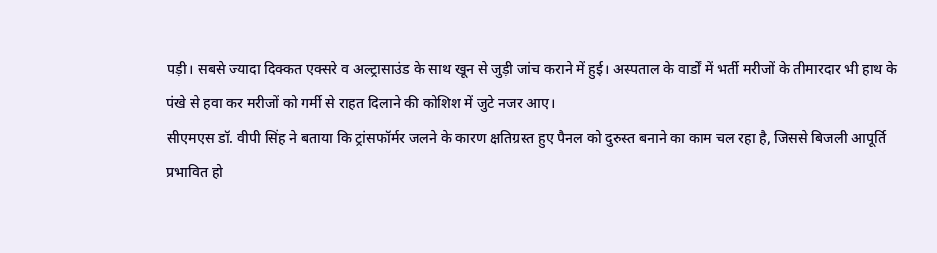पड़ी। सबसे ज्यादा दिक्कत एक्सरे व अल्ट्रासाउंड के साथ खून से जुड़ी जांच कराने में हुई। अस्पताल के वार्डों में भर्ती मरीजों के तीमारदार भी हाथ के पंखे से हवा कर मरीजों को गर्मी से राहत दिलाने की कोशिश में जुटे नजर आए।
सीएमएस डॉ. वीपी सिंह ने बताया कि ट्रांसफॉर्मर जलने के कारण क्षतिग्रस्त हुए पैनल को दुरुस्त बनाने का काम चल रहा है, जिससे बिजली आपूर्ति प्रभावित हो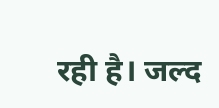रही है। जल्द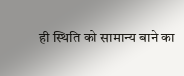ही स्थिति को सामान्य बाने का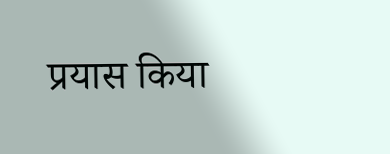प्रयास किया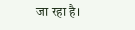जा रहा है।